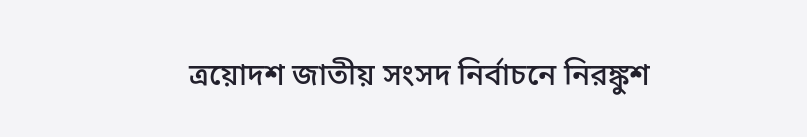ত্রয়োদশ জাতীয় সংসদ নির্বাচনে নিরঙ্কুশ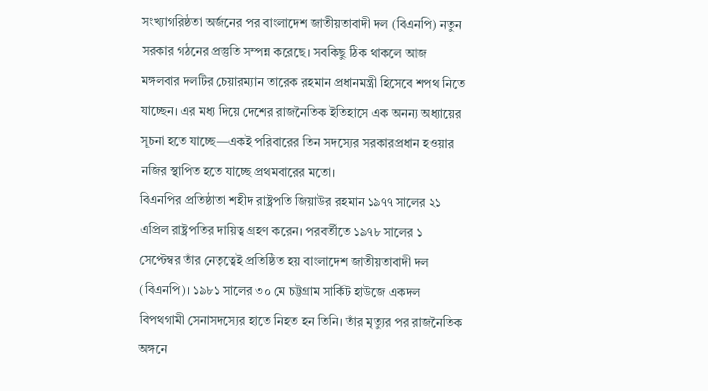সংখ্যাগরিষ্ঠতা অর্জনের পর বাংলাদেশ জাতীয়তাবাদী দল (বিএনপি) নতুন সরকার গঠনের প্রস্তুতি সম্পন্ন করেছে। সবকিছু ঠিক থাকলে আজ মঙ্গলবার দলটির চেয়ারম্যান তারেক রহমান প্রধানমন্ত্রী হিসেবে শপথ নিতে যাচ্ছেন। এর মধ্য দিয়ে দেশের রাজনৈতিক ইতিহাসে এক অনন্য অধ্যায়ের সূচনা হতে যাচ্ছে—একই পরিবারের তিন সদস্যের সরকারপ্রধান হওয়ার নজির স্থাপিত হতে যাচ্ছে প্রথমবারের মতো।
বিএনপির প্রতিষ্ঠাতা শহীদ রাষ্ট্রপতি জিয়াউর রহমান ১৯৭৭ সালের ২১ এপ্রিল রাষ্ট্রপতির দায়িত্ব গ্রহণ করেন। পরবর্তীতে ১৯৭৮ সালের ১ সেপ্টেম্বর তাঁর নেতৃত্বেই প্রতিষ্ঠিত হয় বাংলাদেশ জাতীয়তাবাদী দল (বিএনপি)। ১৯৮১ সালের ৩০ মে চট্টগ্রাম সার্কিট হাউজে একদল বিপথগামী সেনাসদস্যের হাতে নিহত হন তিনি। তাঁর মৃত্যুর পর রাজনৈতিক অঙ্গনে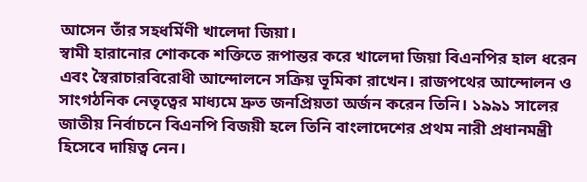আসেন তাঁর সহধর্মিণী খালেদা জিয়া।
স্বামী হারানোর শোককে শক্তিতে রূপান্তর করে খালেদা জিয়া বিএনপির হাল ধরেন এবং স্বৈরাচারবিরোধী আন্দোলনে সক্রিয় ভূমিকা রাখেন। রাজপথের আন্দোলন ও সাংগঠনিক নেতৃত্বের মাধ্যমে দ্রুত জনপ্রিয়তা অর্জন করেন তিনি। ১৯৯১ সালের জাতীয় নির্বাচনে বিএনপি বিজয়ী হলে তিনি বাংলাদেশের প্রথম নারী প্রধানমন্ত্রী হিসেবে দায়িত্ব নেন।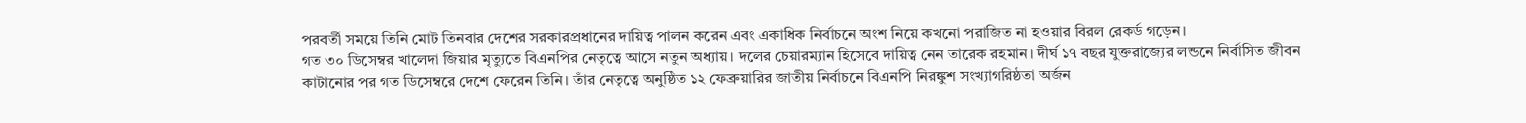পরবর্তী সময়ে তিনি মোট তিনবার দেশের সরকারপ্রধানের দায়িত্ব পালন করেন এবং একাধিক নির্বাচনে অংশ নিয়ে কখনো পরাজিত না হওয়ার বিরল রেকর্ড গড়েন।
গত ৩০ ডিসেম্বর খালেদা জিয়ার মৃত্যুতে বিএনপির নেতৃত্বে আসে নতুন অধ্যায়। দলের চেয়ারম্যান হিসেবে দায়িত্ব নেন তারেক রহমান। দীর্ঘ ১৭ বছর যুক্তরাজ্যের লন্ডনে নির্বাসিত জীবন কাটানোর পর গত ডিসেম্বরে দেশে ফেরেন তিনি। তাঁর নেতৃত্বে অনুষ্ঠিত ১২ ফেব্রুয়ারির জাতীয় নির্বাচনে বিএনপি নিরঙ্কুশ সংখ্যাগরিষ্ঠতা অর্জন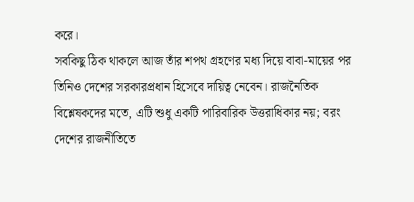করে।
সবকিছু ঠিক থাকলে আজ তাঁর শপথ গ্রহণের মধ্য দিয়ে বাবা-মায়ের পর তিনিও দেশের সরকারপ্রধান হিসেবে দায়িত্ব নেবেন। রাজনৈতিক বিশ্লেষকদের মতে, এটি শুধু একটি পারিবারিক উত্তরাধিকার নয়; বরং দেশের রাজনীতিতে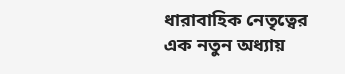ধারাবাহিক নেতৃত্বের এক নতুন অধ্যায়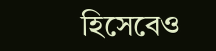হিসেবেও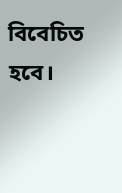বিবেচিত হবে।